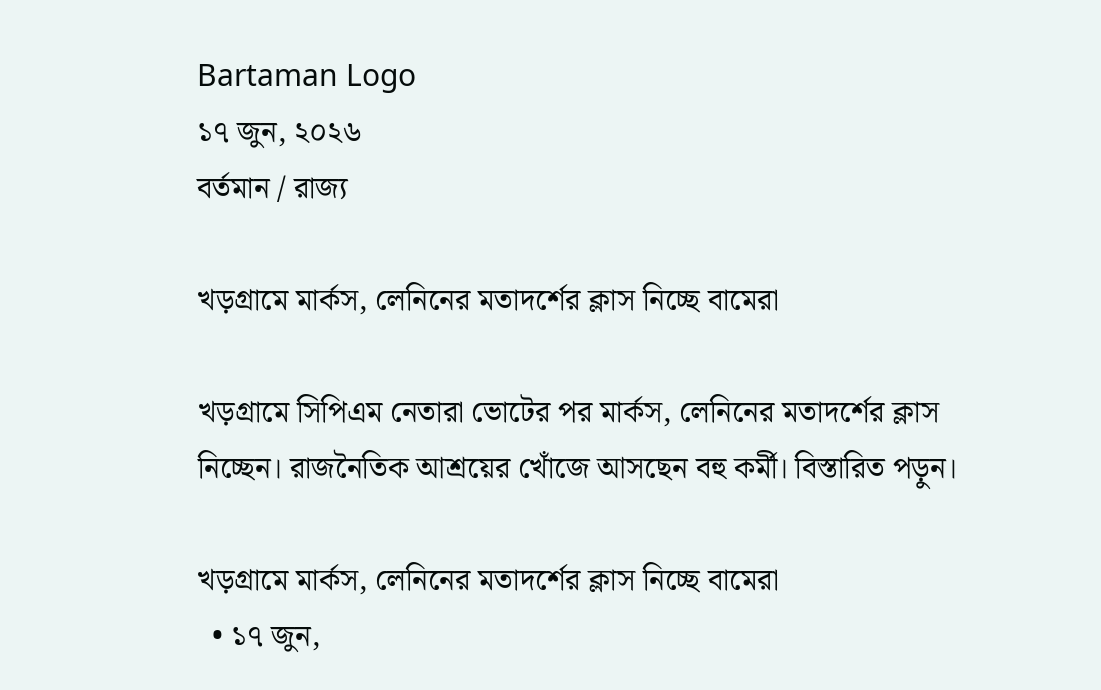Bartaman Logo
১৭ জুন, ২০২৬
বর্তমান / রাজ্য

খড়গ্রামে মার্কস, লেনিনের মতাদর্শের ক্লাস নিচ্ছে বামেরা

খড়গ্রামে সিপিএম নেতারা ভোটের পর মার্কস, লেনিনের মতাদর্শের ক্লাস নিচ্ছেন। রাজনৈতিক আশ্রয়ের খোঁজে আসছেন বহু কর্মী। বিস্তারিত পড়ুন।

খড়গ্রামে মার্কস, লেনিনের মতাদর্শের ক্লাস নিচ্ছে বামেরা
  • ১৭ জুন,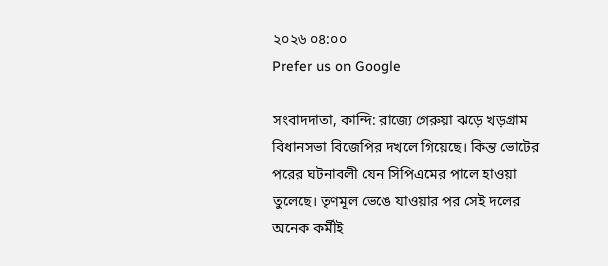২০২৬ ০৪:০০
Prefer us on Google

সংবাদদাতা, কান্দি: রাজ্যে গেরুয়া ঝড়ে খড়গ্রাম বিধানসভা বিজেপির দখলে গিয়েছে। কিন্ত ভোটের পরের ঘটনাবলী যেন সিপিএমের পালে হাওয়া তুলেছে। তৃণমূল ভেঙে যাওয়ার পর সেই দলের অনেক কর্মীই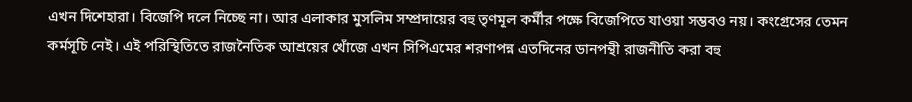এখন দিশেহারা। বিজেপি দলে নিচ্ছে না। আর এলাকার মুসলিম সম্প্রদায়ের বহু তৃণমূল কর্মীর পক্ষে বিজেপিতে যাওয়া সম্ভবও নয়। কংগ্রেসের তেমন কর্মসূচি নেই। এই পরিস্থিতিতে রাজনৈতিক আশ্রয়ের খোঁজে এখন সিপিএমের শরণাপন্ন এতদিনের ডানপন্থী রাজনীতি করা বহু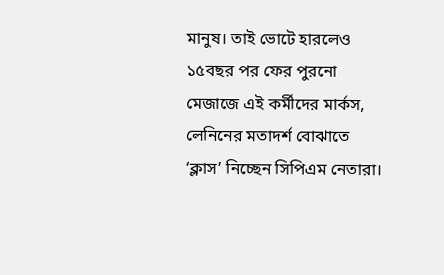মানুষ। তাই ভোটে হারলেও ১৫বছর পর ফের পুরনো মেজাজে এই কর্মীদের মার্কস, লেনিনের মতাদর্শ বোঝাতে ‘ক্লাস’ নিচ্ছেন সিপিএম নেতারা।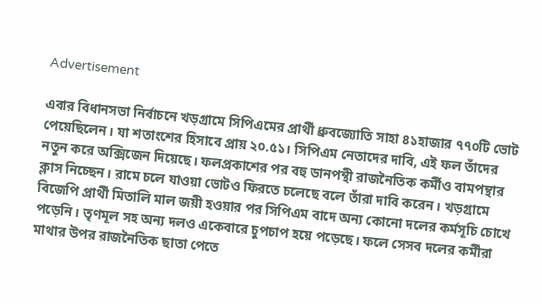Advertisement

এবার বিধানসভা নির্বাচনে খড়গ্রামে সিপিএমের প্রার্থী ধ্রুবজ্যোতি সাহা ৪১হাজার ৭৭০টি ভোট পেয়েছিলেন। যা শতাংশের হিসাবে প্রায় ২০.৫১। সিপিএম নেতাদের দাবি, এই ফল তাঁদের নতুন করে অক্সিজেন দিয়েছে। ফলপ্রকাশের পর বহু ডানপন্থী রাজনৈতিক কর্মীও বামপন্থার ক্লাস নিচ্ছেন। রামে চলে যাওয়া ভোটও ফিরতে চলেছে বলে তাঁরা দাবি করেন। খড়গ্রামে বিজেপি প্রার্থী মিতালি মাল জয়ী হওয়ার পর সিপিএম বাদে অন্য কোনো দলের কর্মসূচি চোখে পড়েনি। তৃণমূল সহ অন্য দলও একেবারে চুপচাপ হয়ে পড়েছে। ফলে সেসব দলের কর্মীরা মাথার উপর রাজনৈতিক ছাতা পেতে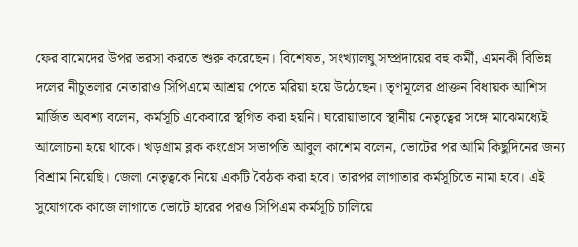ফের বামেদের উপর ভরসা করতে শুরু করেছেন। বিশেষত, সংখ্যালঘু সম্প্রদায়ের বহু কর্মী, এমনকী বিভিন্ন দলের নীচুতলার নেতারাও সিপিএমে আশ্রয় পেতে মরিয়া হয়ে উঠেছেন। তৃণমূলের প্রাক্তন বিধায়ক আশিস মার্জিত অবশ্য বলেন, কর্মসূচি একেবারে স্থগিত করা হয়নি। ঘরোয়াভাবে স্থানীয় নেতৃত্বের সঙ্গে মাঝেমধ্যেই আলোচনা হয়ে থাকে। খড়গ্রাম ব্লক কংগ্রেস সভাপতি আবুল কাশেম বলেন, ভোটের পর আমি কিছুদিনের জন্য বিশ্রাম নিয়েছি। জেলা নেতৃত্বকে নিয়ে একটি বৈঠক করা হবে। তারপর লাগাতার কর্মসূচিতে নামা হবে। এই সুযোগকে কাজে লাগাতে ভোটে হারের পরও সিপিএম কর্মসূচি চালিয়ে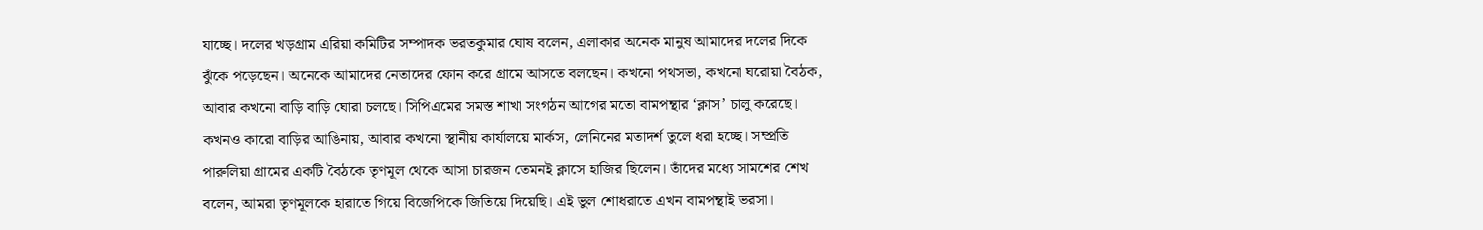যাচ্ছে। দলের খড়গ্রাম এরিয়া কমিটির সম্পাদক ভরতকুমার ঘোষ বলেন, এলাকার অনেক মানুষ আমাদের দলের দিকে ঝুঁকে পড়েছেন। অনেকে আমাদের নেতাদের ফোন করে গ্রামে আসতে বলছেন। কখনো পথসভা, কখনো ঘরোয়া বৈঠক, আবার কখনো বাড়ি বাড়ি ঘোরা চলছে। সিপিএমের সমস্ত শাখা সংগঠন আগের মতো বামপন্থার ‘ক্লাস’ চালু করেছে। কখনও কারো বাড়ির আঙিনায়, আবার কখনো স্থানীয় কার্যালয়ে মার্কস, লেনিনের মতাদর্শ তুলে ধরা হচ্ছে। সম্প্রতি পারুলিয়া গ্রামের একটি বৈঠকে তৃণমূল থেকে আসা চারজন তেমনই ক্লাসে হাজির ছিলেন। তাঁদের মধ্যে সামশের শেখ বলেন, আমরা তৃণমূলকে হারাতে গিয়ে বিজেপিকে জিতিয়ে দিয়েছি। এই ভুল শোধরাতে এখন বামপন্থাই ভরসা।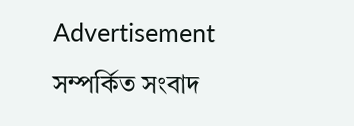Advertisement
সম্পর্কিত সংবাদ